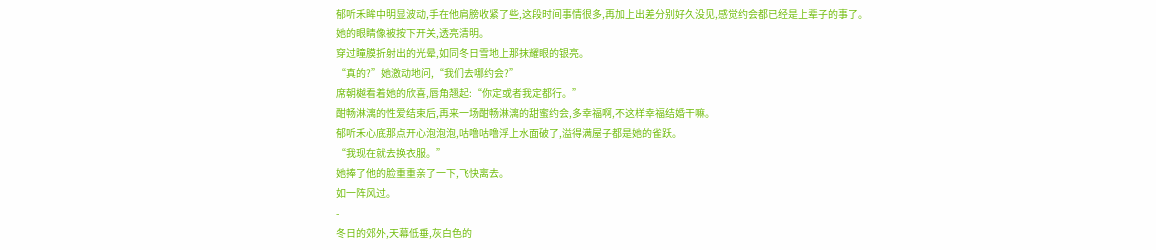郁听禾眸中明显波动,手在他肩膀收紧了些,这段时间事情很多,再加上出差分别好久没见,感觉约会都已经是上辈子的事了。
她的眼睛像被按下开关,透亮清明。
穿过瞳膜折射出的光晕,如同冬日雪地上那抹耀眼的银亮。
“真的?”她激动地问,“我们去哪约会?”
席朝樾看着她的欣喜,唇角翘起:“你定或者我定都行。”
酣畅淋漓的性爱结束后,再来一场酣畅淋漓的甜蜜约会,多幸福啊,不这样幸福结婚干嘛。
郁听禾心底那点开心泡泡泡,咕噜咕噜浮上水面破了,溢得满屋子都是她的雀跃。
“我现在就去换衣服。”
她捧了他的脸重重亲了一下,飞快离去。
如一阵风过。
-
冬日的郊外,天幕低垂,灰白色的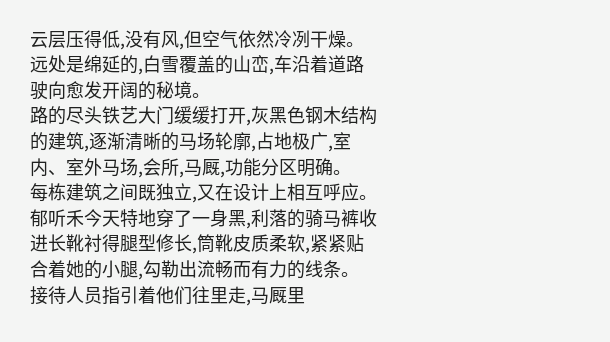云层压得低,没有风,但空气依然冷冽干燥。
远处是绵延的,白雪覆盖的山峦,车沿着道路驶向愈发开阔的秘境。
路的尽头铁艺大门缓缓打开,灰黑色钢木结构的建筑,逐渐清晰的马场轮廓,占地极广,室内、室外马场,会所,马厩,功能分区明确。
每栋建筑之间既独立,又在设计上相互呼应。
郁听禾今天特地穿了一身黑,利落的骑马裤收进长靴衬得腿型修长,筒靴皮质柔软,紧紧贴合着她的小腿,勾勒出流畅而有力的线条。
接待人员指引着他们往里走,马厩里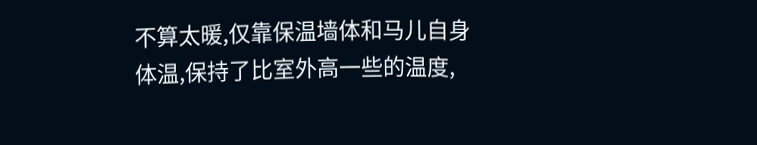不算太暖,仅靠保温墙体和马儿自身体温,保持了比室外高一些的温度,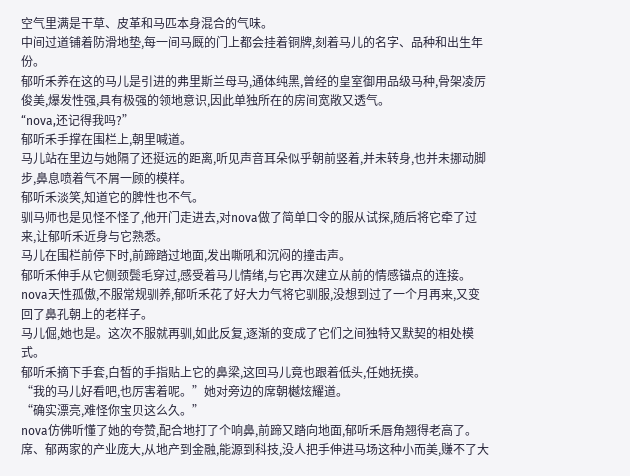空气里满是干草、皮革和马匹本身混合的气味。
中间过道铺着防滑地垫,每一间马厩的门上都会挂着铜牌,刻着马儿的名字、品种和出生年份。
郁听禾养在这的马儿是引进的弗里斯兰母马,通体纯黑,曾经的皇室御用品级马种,骨架凌厉俊美,爆发性强,具有极强的领地意识,因此单独所在的房间宽敞又透气。
“nova,还记得我吗?”
郁听禾手撑在围栏上,朝里喊道。
马儿站在里边与她隔了还挺远的距离,听见声音耳朵似乎朝前竖着,并未转身,也并未挪动脚步,鼻息喷着气不屑一顾的模样。
郁听禾淡笑,知道它的脾性也不气。
驯马师也是见怪不怪了,他开门走进去,对nova做了简单口令的服从试探,随后将它牵了过来,让郁听禾近身与它熟悉。
马儿在围栏前停下时,前蹄踏过地面,发出嘶吼和沉闷的撞击声。
郁听禾伸手从它侧颈鬓毛穿过,感受着马儿情绪,与它再次建立从前的情感锚点的连接。
nova天性孤傲,不服常规驯养,郁听禾花了好大力气将它驯服,没想到过了一个月再来,又变回了鼻孔朝上的老样子。
马儿倔,她也是。这次不服就再驯,如此反复,逐渐的变成了它们之间独特又默契的相处模式。
郁听禾摘下手套,白皙的手指贴上它的鼻梁,这回马儿竟也跟着低头,任她抚摸。
“我的马儿好看吧,也厉害着呢。”她对旁边的席朝樾炫耀道。
“确实漂亮,难怪你宝贝这么久。”
nova仿佛听懂了她的夸赞,配合地打了个响鼻,前蹄又踏向地面,郁听禾唇角翘得老高了。
席、郁两家的产业庞大,从地产到金融,能源到科技,没人把手伸进马场这种小而美,赚不了大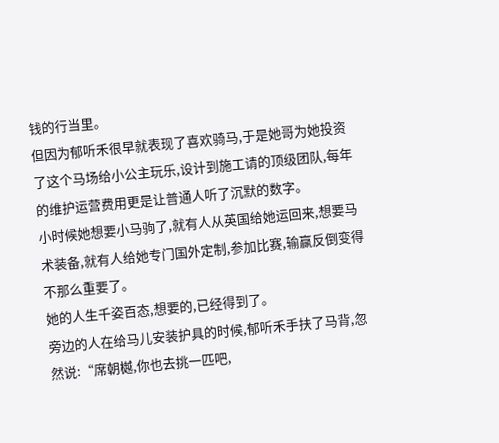钱的行当里。
但因为郁听禾很早就表现了喜欢骑马,于是她哥为她投资了这个马场给小公主玩乐,设计到施工请的顶级团队,每年的维护运营费用更是让普通人听了沉默的数字。
小时候她想要小马驹了,就有人从英国给她运回来,想要马术装备,就有人给她专门国外定制,参加比赛,输赢反倒变得不那么重要了。
她的人生千姿百态,想要的,已经得到了。
旁边的人在给马儿安装护具的时候,郁听禾手扶了马背,忽然说:“席朝樾,你也去挑一匹吧,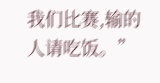我们比赛,输的人请吃饭。”